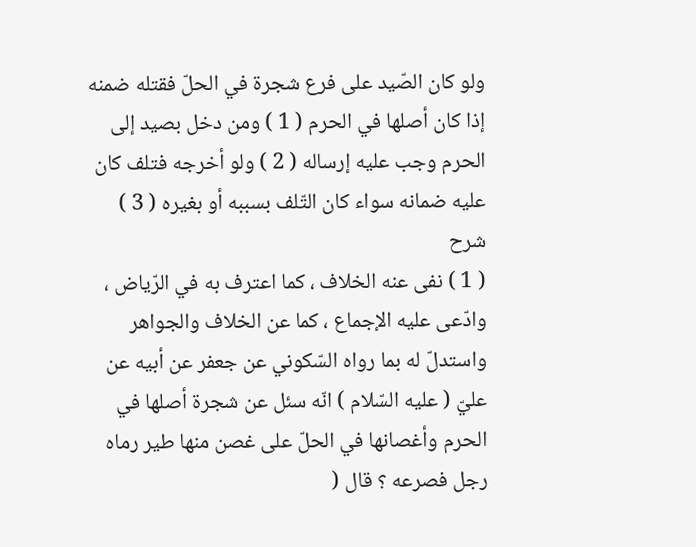ولو كان الصّيد على فرع شجرة في الحلّ فقتله ضمنه إذا كان أصلها في الحرم ( 1 ) ومن دخل بصيد إلى الحرم وجب عليه إرساله ( 2 ) ولو أخرجه فتلف كان عليه ضمانه سواء كان التّلف بسببه أو بغيره ( 3 )
شرح
( 1 ) نفى عنه الخلاف ، كما اعترف به في الرّياض ، وادّعى عليه الإجماع ، كما عن الخلاف والجواهر واستدلّ له بما رواه السّكوني عن جعفر عن أبيه عن عليّ ( عليه السّلام ) انّه سئل عن شجرة أصلها في الحرم وأغصانها في الحلّ على غصن منها طير رماه رجل فصرعه ؟ قال (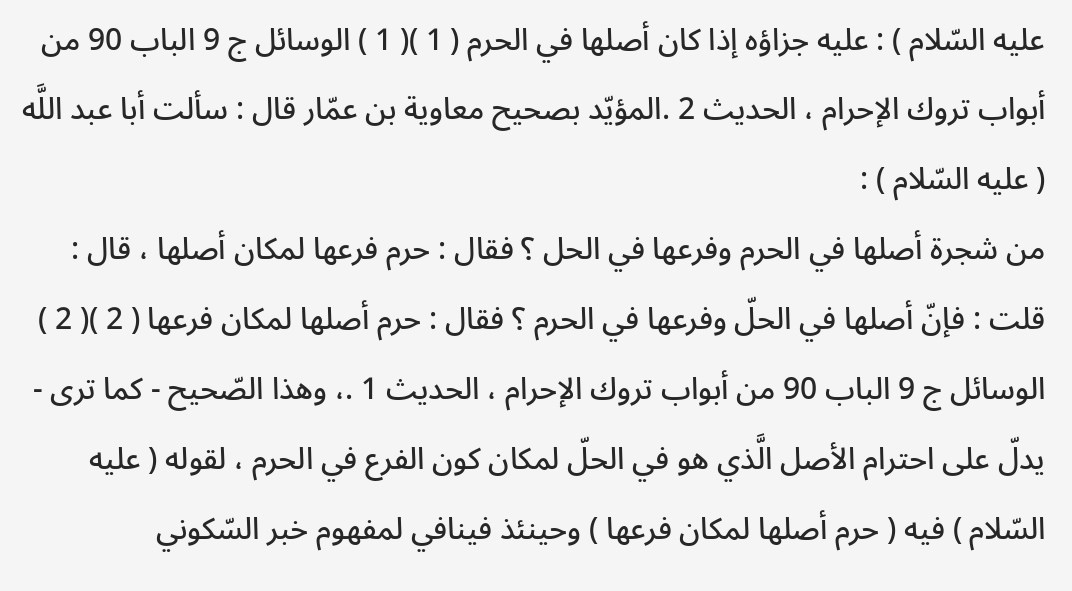عليه السّلام ) : عليه جزاؤه إذا كان أصلها في الحرم ( 1 )( 1 ) الوسائل ج 9 الباب 90 من أبواب تروك الإحرام ، الحديث 2 .المؤيّد بصحيح معاوية بن عمّار قال : سألت أبا عبد اللَّه ( عليه السّلام ) :
من شجرة أصلها في الحرم وفرعها في الحل ؟ فقال : حرم فرعها لمكان أصلها ، قال : قلت : فإنّ أصلها في الحلّ وفرعها في الحرم ؟ فقال : حرم أصلها لمكان فرعها ( 2 )( 2 ) الوسائل ج 9 الباب 90 من أبواب تروك الإحرام ، الحديث 1 .، وهذا الصّحيح - كما ترى - يدلّ على احترام الأصل الَّذي هو في الحلّ لمكان كون الفرع في الحرم ، لقوله ( عليه السّلام ) فيه ( حرم أصلها لمكان فرعها ) وحينئذ فينافي لمفهوم خبر السّكوني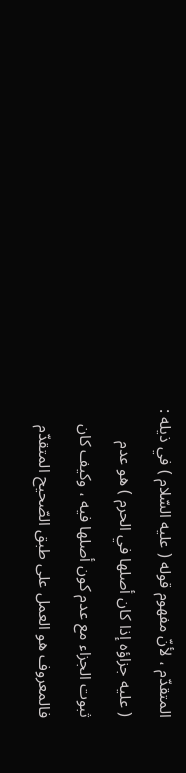المتقدّم ، لأنّ مفهوم قوله ( عليه السّلام ) في ذيله : ( عليه جزاؤه إذا كان أصلها في الحرم ) هو عدم ثبوت الجزاء مع عدم كون أصلها فيه ، وكيف كان فالمعروف هو العمل على طبق الصّحيح المتقدّم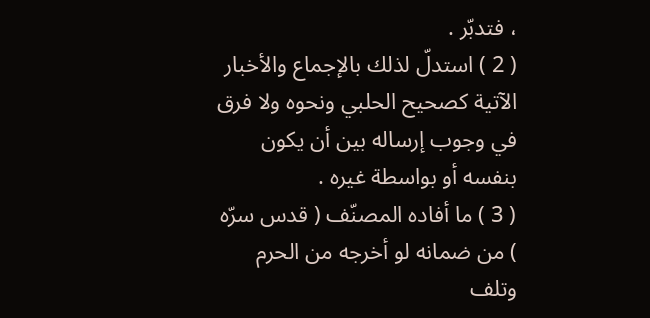، فتدبّر .
( 2 ) استدلّ لذلك بالإجماع والأخبار الآتية كصحيح الحلبي ونحوه ولا فرق في وجوب إرساله بين أن يكون بنفسه أو بواسطة غيره .
( 3 ) ما أفاده المصنّف ( قدس سرّه ) من ضمانه لو أخرجه من الحرم وتلف